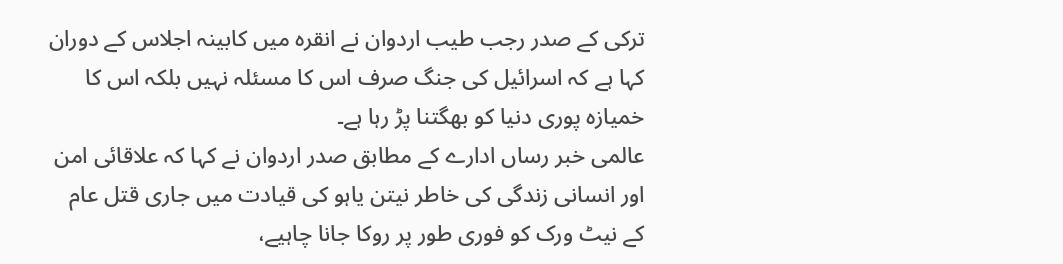ترکی کے صدر رجب طیب اردوان نے انقرہ میں کابینہ اجلاس کے دوران کہا ہے کہ اسرائیل کی جنگ صرف اس کا مسئلہ نہیں بلکہ اس کا خمیازہ پوری دنیا کو بھگتنا پڑ رہا ہے۔
عالمی خبر رساں ادارے کے مطابق صدر اردوان نے کہا کہ علاقائی امن اور انسانی زندگی کی خاطر نیتن یاہو کی قیادت میں جاری قتل عام کے نیٹ ورک کو فوری طور پر روکا جانا چاہیے،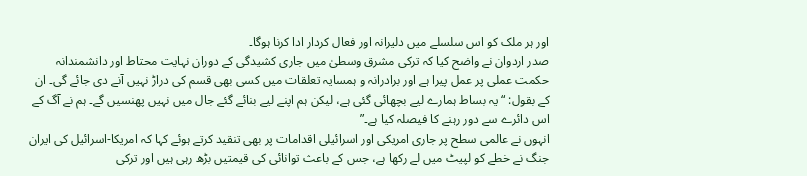اور ہر ملک کو اس سلسلے میں دلیرانہ اور فعال کردار ادا کرنا ہوگا۔
صدر اردوان نے واضح کیا کہ ترکی مشرق وسطیٰ میں جاری کشیدگی کے دوران نہایت محتاط اور دانشمندانہ حکمت عملی پر عمل پیرا ہے اور برادرانہ و ہمسایہ تعلقات میں کسی بھی قسم کی دراڑ نہیں آنے دی جائے گی۔ ان کے بقول: “یہ بساط ہمارے لیے بچھائی گئی ہے، لیکن ہم اپنے لیے بنائے گئے جال میں نہیں پھنسیں گے۔ ہم نے آگ کے اس دائرے سے دور رہنے کا فیصلہ کیا ہے۔”
انہوں نے عالمی سطح پر جاری امریکی اور اسرائیلی اقدامات پر بھی تنقید کرتے ہوئے کہا کہ امریکا-اسرائیل کی ایران جنگ نے خطے کو لپیٹ میں لے رکھا ہے، جس کے باعث توانائی کی قیمتیں بڑھ رہی ہیں اور ترکی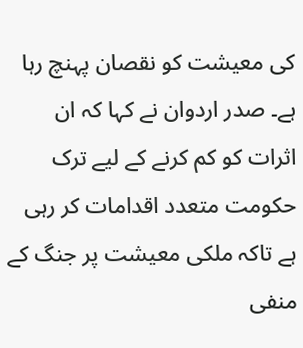کی معیشت کو نقصان پہنچ رہا ہے۔ صدر اردوان نے کہا کہ ان اثرات کو کم کرنے کے لیے ترک حکومت متعدد اقدامات کر رہی ہے تاکہ ملکی معیشت پر جنگ کے منفی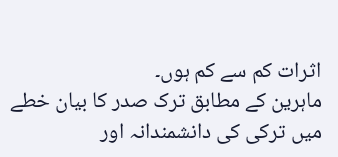اثرات کم سے کم ہوں۔
ماہرین کے مطابق ترک صدر کا بیان خطے میں ترکی کی دانشمندانہ اور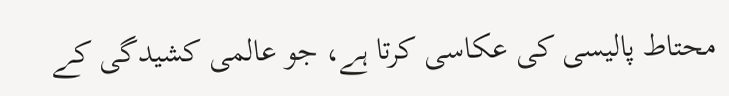محتاط پالیسی کی عکاسی کرتا ہے، جو عالمی کشیدگی کے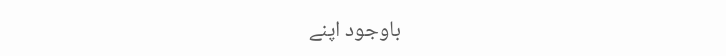باوجود اپنے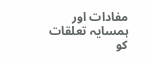مفادات اور ہمسایہ تعلقات کو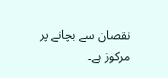نقصان سے بچانے پر مرکوز ہے۔